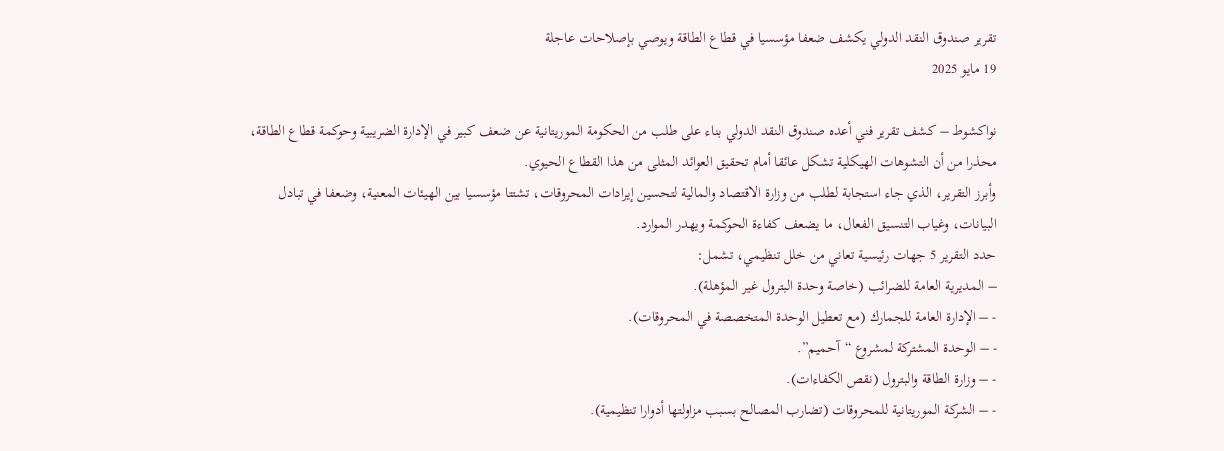تقرير صندوق النقد الدولي يكشف ضعفا مؤسسيا في قطاع الطاقة ويوصي بإصلاحات عاجلة
19 مايو 2025

نواكشوط – كشف تقرير فني أعده صندوق النقد الدولي بناء على طلب من الحكومة الموريتانية عن ضعف كبير في الإدارة الضريبية وحوكمة قطاع الطاقة، محذرا من أن التشوهات الهيكلية تشكل عائقا أمام تحقيق العوائد المثلى من هذا القطاع الحيوي.
وأبرز التقرير، الذي جاء استجابة لطلب من وزارة الاقتصاد والمالية لتحسين إيرادات المحروقات، تشتتا مؤسسيا بين الهيئات المعنية، وضعفا في تبادل البيانات، وغياب التنسيق الفعال، ما يضعف كفاءة الحوكمة ويهدر الموارد.
حدد التقرير 5 جهات رئيسية تعاني من خلل تنظيمي، تشمل:
– المديرية العامة للضرائب (خاصة وحدة البترول غير المؤهلة).
- – الإدارة العامة للجمارك (مع تعطيل الوحدة المتخصصة في المحروقات).
- – الوحدة المشتركة لمشروع “آحميم”.
- – وزارة الطاقة والبترول (نقص الكفاءات).
- – الشركة الموريتانية للمحروقات (تضارب المصالح بسبب مزاولتها أدوارا تنظيمية).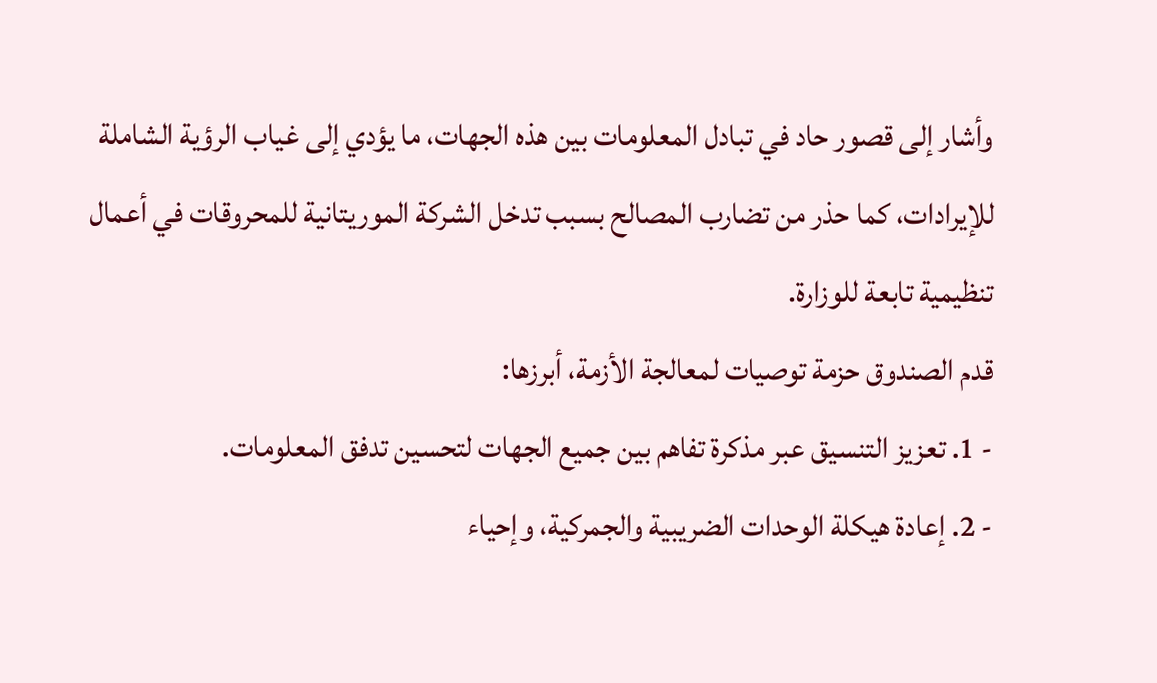وأشار إلى قصور حاد في تبادل المعلومات بين هذه الجهات، ما يؤدي إلى غياب الرؤية الشاملة للإيرادات، كما حذر من تضارب المصالح بسبب تدخل الشركة الموريتانية للمحروقات في أعمال تنظيمية تابعة للوزارة.
قدم الصندوق حزمة توصيات لمعالجة الأزمة، أبرزها:
- 1. تعزيز التنسيق عبر مذكرة تفاهم بين جميع الجهات لتحسين تدفق المعلومات.
- 2. إعادة هيكلة الوحدات الضريبية والجمركية، وإحياء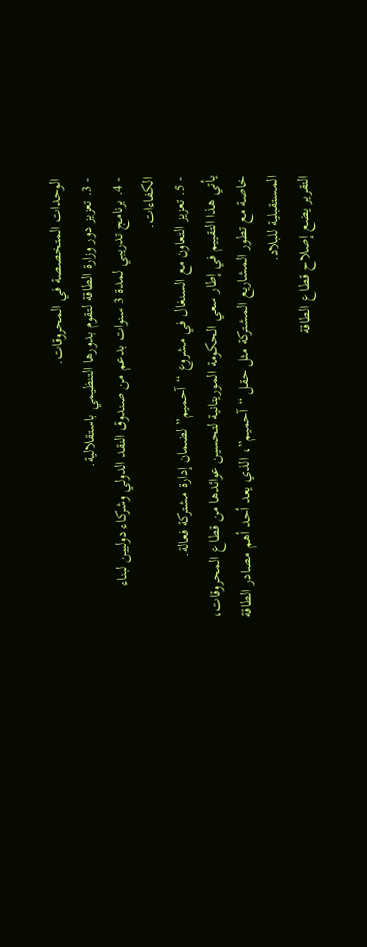الوحدات المتخصصة في المحروقات.
- 3. تعزيز دور وزارة الطاقة لتقوم بدورها التنظيمي باستقلالية.
- 4. برنامج تدريبي لمدة 3 سنوات بدعم من صندوق النقد الدولي وشركاء دوليين لبناء الكفاءات.
- 5. تعزيز التعاون مع السنغال في مشروع “آحميم” لضمان إدارة مشتركة فعالة.
يأتي هذا التقييم في إطار سعي الحكومة الموريتانية لتحسين عوائدها من قطاع المحروقات، خاصة مع تطور المشاريع المشتركة مثل حقل “آحميم”، الذي يعد أحد أهم مصادر الطاقة المستقبلية للبلاد.
التقرير يضع إصلاح قطاع الطاقة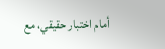أمام اختبار حقيقي، مع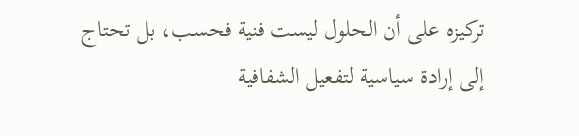تركيزه على أن الحلول ليست فنية فحسب، بل تحتاج إلى إرادة سياسية لتفعيل الشفافية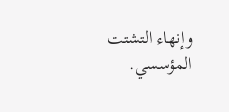وإنهاء التشتت المؤسسي.